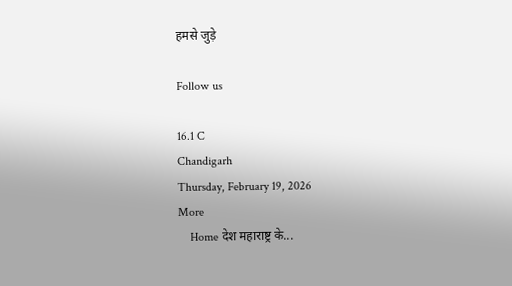हमसे जुड़े

Follow us

16.1 C
Chandigarh
Thursday, February 19, 2026
More
    Home देश महाराष्ट्र के...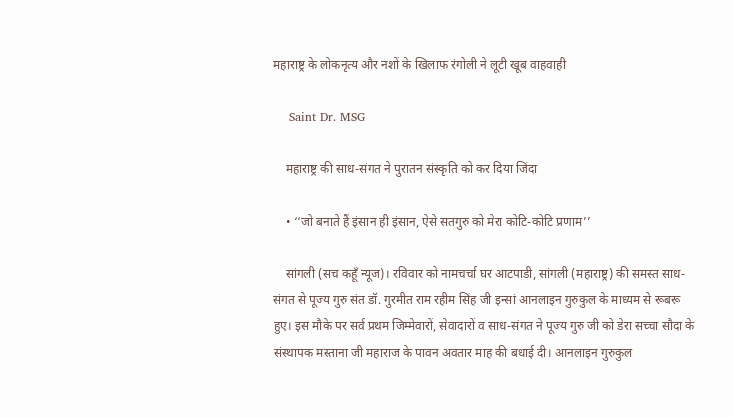महाराष्ट्र के लोकनृत्य और नशों के खिलाफ रंगोली ने लूटी खूब वाहवाही

    Saint Dr. MSG

    महाराष्ट्र की साध-संगत ने पुरातन संस्कृति को कर दिया जिंदा

    • ‘‘जो बनाते हैं इंसान ही इंसान, ऐसे सतगुरु को मेरा कोटि-कोटि प्रणाम’’

    सांगली (सच कहूँ न्यूज)। रविवार को नामचर्चा घर आटपाडी, सांगली (महाराष्ट्र) की समस्त साध-संगत से पूज्य गुरु संत डॉ. गुरमीत राम रहीम सिंह जी इन्सां आनलाइन गुरुकुल के माध्यम से रूबरू हुए। इस मौके पर सर्व प्रथम जिम्मेवारों, सेवादारों व साध-संगत ने पूज्य गुरु जी को डेरा सच्चा सौदा के संस्थापक मस्ताना जी महाराज के पावन अवतार माह की बधाई दी। आनलाइन गुरुकुल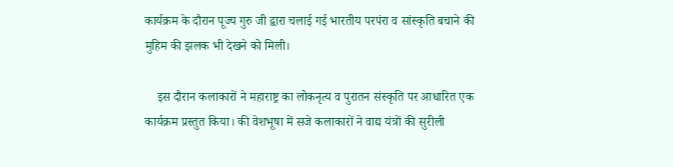कार्यक्रम के दौरान पूज्य गुरु जी द्वारा चलाई गई भारतीय परपंरा व सांस्कृति बचाने की मुहिम की झलक भी देखने को मिली।

    इस दौरान कलाकारों ने महाराष्ट्र का लोकनृत्य व पुरातन संस्कृति पर आधारित एक कार्यक्रम प्रस्तुत किया। की वेशभूषा में सजे कलाकारों ने वाद्य यंत्रों की सुरीली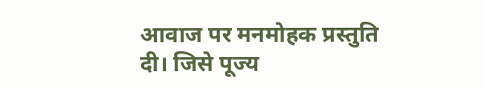आवाज पर मनमोहक प्रस्तुति दी। जिसे पूज्य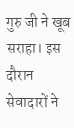गुरु जी ने खूब सराहा। इस दौरान सेवादारों ने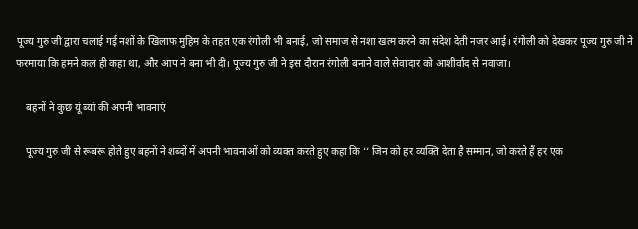पूज्य गुरु जी द्वारा चलाई गई नशों के खिलाफ मुहिम के तहत एक रंगोली भी बनाई, जो समाज से नशा खत्म करने का संदेश देती नजर आई। रंगोली को देखकर पूज्य गुरु जी ने फरमाया कि हमने कल ही कहा था, और आप ने बना भी दी। पूज्य गुरु जी ने इस दौरान रंगोली बनाने वाले सेवादार को आशीर्वाद से नवाजा।

    बहनों ने कुछ यूं ब्यां की अपनी भावनाएं

    पूज्य गुरु जी से रूबरू होते हुए बहनों ने शब्दों में अपनी भावनाओं को व्यक्त करते हुए कहा कि ‘‘ जिन को हर व्यक्ति देता है सम्मान, जो करते हैं हर एक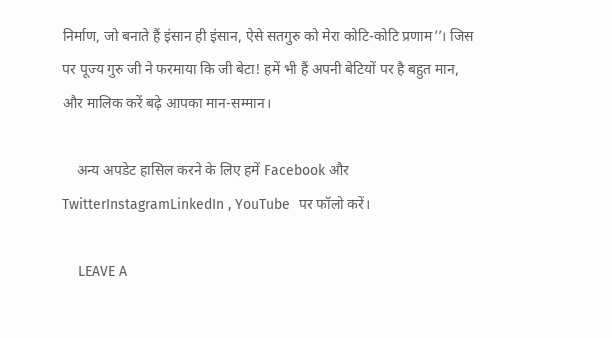निर्माण, जो बनाते हैं इंसान ही इंसान, ऐसे सतगुरु को मेरा कोटि-कोटि प्रणाम’’। जिस पर पूज्य गुरु जी ने फरमाया कि जी बेटा! हमें भी हैं अपनी बेटियों पर है बहुत मान, और मालिक करें बढ़े आपका मान-सम्मान।

    अन्य अपडेट हासिल करने के लिए हमें Facebook और TwitterInstagramLinkedIn , YouTube  पर फॉलो करें।

    LEAVE A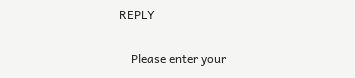REPLY

    Please enter your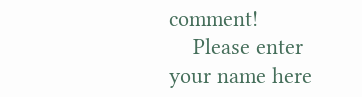comment!
    Please enter your name here